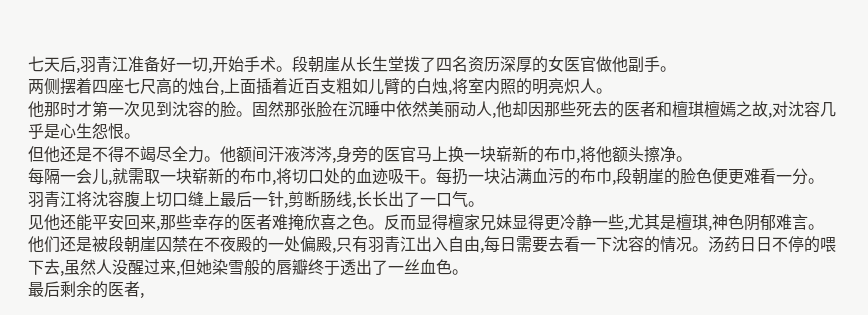七天后,羽青江准备好一切,开始手术。段朝崖从长生堂拨了四名资历深厚的女医官做他副手。
两侧摆着四座七尺高的烛台,上面插着近百支粗如儿臂的白烛,将室内照的明亮炽人。
他那时才第一次见到沈容的脸。固然那张脸在沉睡中依然美丽动人,他却因那些死去的医者和檀琪檀嫣之故,对沈容几乎是心生怨恨。
但他还是不得不竭尽全力。他额间汗液涔涔,身旁的医官马上换一块崭新的布巾,将他额头擦净。
每隔一会儿,就需取一块崭新的布巾,将切口处的血迹吸干。每扔一块沾满血污的布巾,段朝崖的脸色便更难看一分。
羽青江将沈容腹上切口缝上最后一针,剪断肠线,长长出了一口气。
见他还能平安回来,那些幸存的医者难掩欣喜之色。反而显得檀家兄妹显得更冷静一些,尤其是檀琪,神色阴郁难言。
他们还是被段朝崖囚禁在不夜殿的一处偏殿,只有羽青江出入自由,每日需要去看一下沈容的情况。汤药日日不停的喂下去,虽然人没醒过来,但她染雪般的唇瓣终于透出了一丝血色。
最后剩余的医者,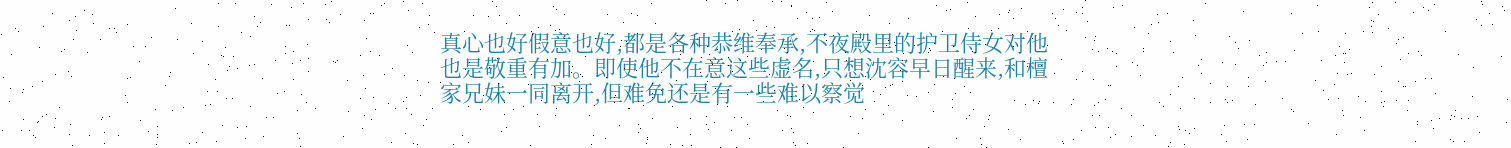真心也好假意也好,都是各种恭维奉承,不夜殿里的护卫侍女对他也是敬重有加。即使他不在意这些虚名,只想沈容早日醒来,和檀家兄妹一同离开,但难免还是有一些难以察觉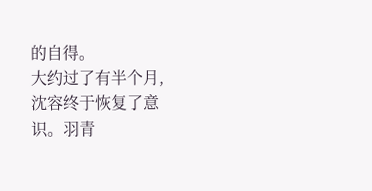的自得。
大约过了有半个月,沈容终于恢复了意识。羽青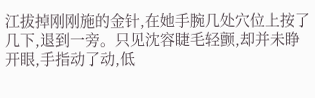江拔掉刚刚施的金针,在她手腕几处穴位上按了几下,退到一旁。只见沈容睫毛轻颤,却并未睁开眼,手指动了动,低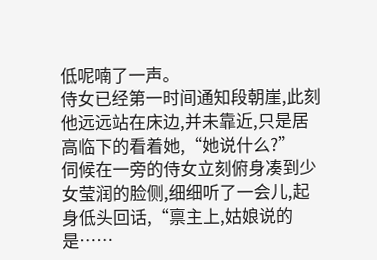低呢喃了一声。
侍女已经第一时间通知段朝崖,此刻他远远站在床边,并未靠近,只是居高临下的看着她,“她说什么?”
伺候在一旁的侍女立刻俯身凑到少女莹润的脸侧,细细听了一会儿,起身低头回话,“禀主上,姑娘说的是……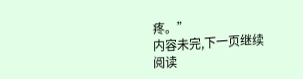疼。”
内容未完,下一页继续阅读